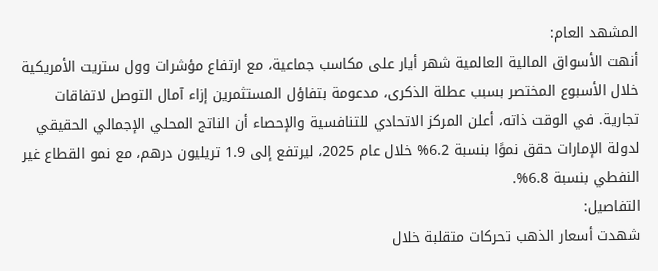المشهد العام:
أنهت الأسواق المالية العالمية شهر أيار على مكاسب جماعية، مع ارتفاع مؤشرات وول ستريت الأمريكية خلال الأسبوع المختصر بسبب عطلة الذكرى، مدعومة بتفاؤل المستثمرين إزاء آمال التوصل لاتفاقات تجارية. في الوقت ذاته، أعلن المركز الاتحادي للتنافسية والإحصاء أن الناتج المحلي الإجمالي الحقيقي لدولة الإمارات حقق نموًا بنسبة 6.2% خلال عام 2025، ليرتفع إلى 1.9 تريليون درهم، مع نمو القطاع غير النفطي بنسبة 6.8%.
التفاصيل:
شهدت أسعار الذهب تحركات متقلبة خلال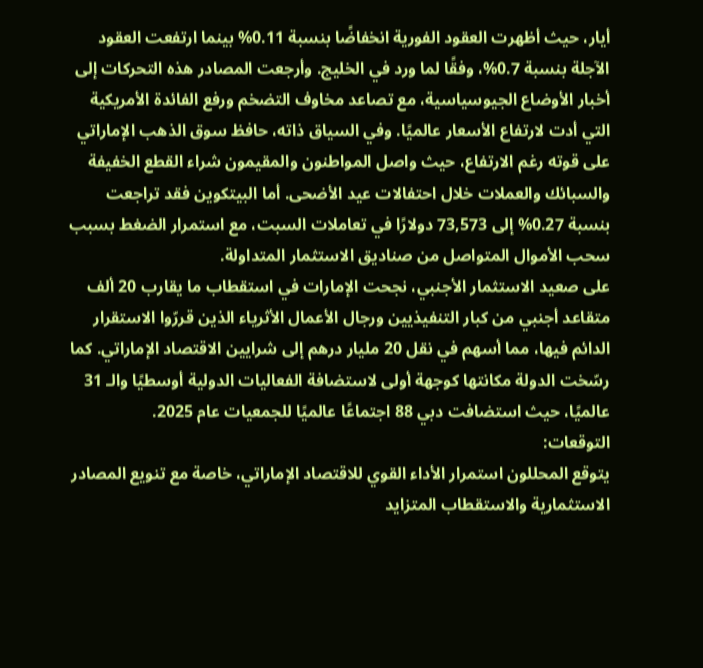أيار، حيث أظهرت العقود الفورية انخفاضًا بنسبة 0.11% بينما ارتفعت العقود الآجلة بنسبة 0.7%، وفقًا لما ورد في الخليج. وأرجعت المصادر هذه التحركات إلى أخبار الأوضاع الجيوسياسية، مع تصاعد مخاوف التضخم ورفع الفائدة الأمريكية التي أدت لارتفاع الأسعار عالميًا. وفي السياق ذاته، حافظ سوق الذهب الإماراتي على قوته رغم الارتفاع، حيث واصل المواطنون والمقيمون شراء القطع الخفيفة والسبائك والعملات خلال احتفالات عيد الأضحى. أما البيتكوين فقد تراجعت بنسبة 0.27% إلى 73,573 دولارًا في تعاملات السبت، مع استمرار الضغط بسبب سحب الأموال المتواصل من صناديق الاستثمار المتداولة.
على صعيد الاستثمار الأجنبي، نجحت الإمارات في استقطاب ما يقارب 20 ألف متقاعد أجنبي من كبار التنفيذيين ورجال الأعمال الأثرياء الذين قررّوا الاستقرار الدائم فيها، مما أسهم في نقل 20 مليار درهم إلى شرايين الاقتصاد الإماراتي. كما رسّخت الدولة مكانتها كوجهة أولى لاستضافة الفعاليات الدولية أوسطيًا والـ 31 عالميًا، حيث استضافت دبي 88 اجتماعًا عالميًا للجمعيات عام 2025.
التوقعات:
يتوقع المحللون استمرار الأداء القوي للاقتصاد الإماراتي، خاصة مع تنويع المصادر الاستثمارية والاستقطاب المتزايد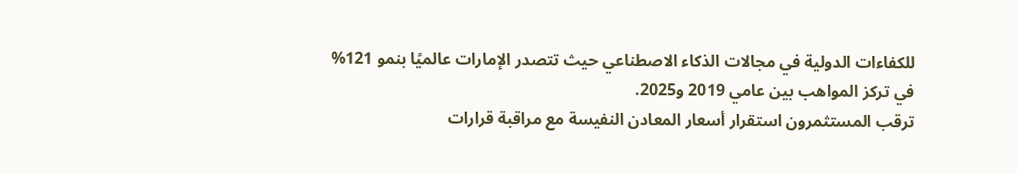للكفاءات الدولية في مجالات الذكاء الاصطناعي حيث تتصدر الإمارات عالميًا بنمو 121% في تركز المواهب بين عامي 2019 و2025.
ترقب المستثمرون استقرار أسعار المعادن النفيسة مع مراقبة قرارات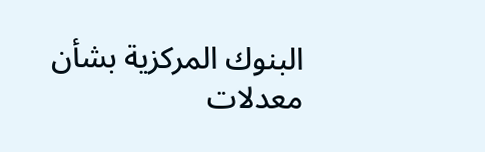البنوك المركزية بشأن معدلات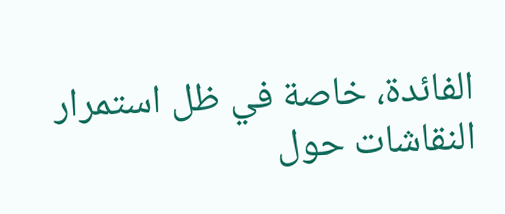الفائدة، خاصة في ظل استمرار النقاشات حول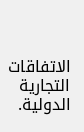الاتفاقات التجارية الدولية.